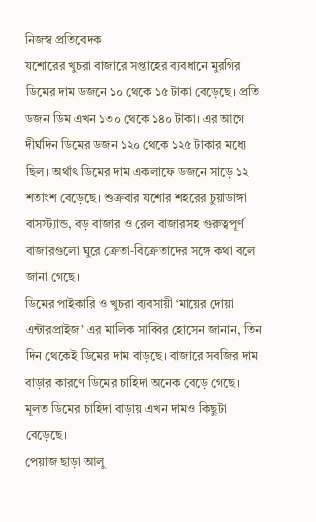নিজস্ব প্রতিবেদক
যশোরের খুচরা বাজারে সপ্তাহের ব্যবধানে মুরগির ডিমের দাম ডজনে ১০ থেকে ১৫ টাকা বেড়েছে। প্রতি ডজন ডিম এখন ১৩০ থেকে ১৪০ টাকা। এর আগে দীর্ঘদিন ডিমের ডজন ১২০ থেকে ১২৫ টাকার মধ্যে ছিল। অর্থাৎ ডিমের দাম একলাফে ডজনে সাড়ে ১২ শতাংশ বেড়েছে। শুক্রবার যশোর শহরের চুয়াডাঙ্গা বাসস্ট্যান্ড, বড় বাজার ও রেল বাজারসহ গুরুত্বপূর্ণ বাজারগুলো ঘুরে ক্রেতা-বিক্রেতাদের সঙ্গে কথা বলে জানা গেছে।
ডিমের পাইকারি ও খুচরা ব্যবসায়ী ‘মায়ের দোয়া এন্টারপ্রাইজ’ এর মালিক সাব্বির হোসেন জানান, তিন দিন থেকেই ডিমের দাম বাড়ছে। বাজারে সবজির দাম বাড়ার কারণে ডিমের চাহিদা অনেক বেড়ে গেছে। মূলত ডিমের চাহিদা বাড়ায় এখন দামও কিছুটা বেড়েছে।
পেয়াজ ছাড়া আলু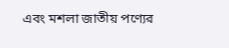এবং মশলা জাতীয় পণ্যের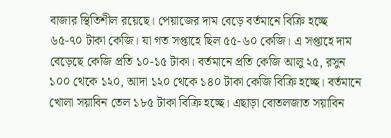বাজার স্থিতিশীল রয়েছে। পেয়াজের দাম বেড়ে বর্তমানে বিক্রি হচ্ছে ৬৫-৭০ টাকা কেজি। যা গত সপ্তাহে ছিল ৫৫-৬০ কেজি। এ সপ্তাহে দাম বেড়েছে কেজি প্রতি ১০-১৫ টাকা। বর্তমানে প্রতি কেজি আলু ২৫, রসুন ১০০ থেকে ১২০, আদা ১২০ থেকে ১৪০ টাকা কেজি বিক্রি হচ্ছে। বর্তমানে খোলা সয়াবিন তেল ১৮৫ টাকা বিক্রি হচ্ছে। এছাড়া বোতলজাত সয়াবিন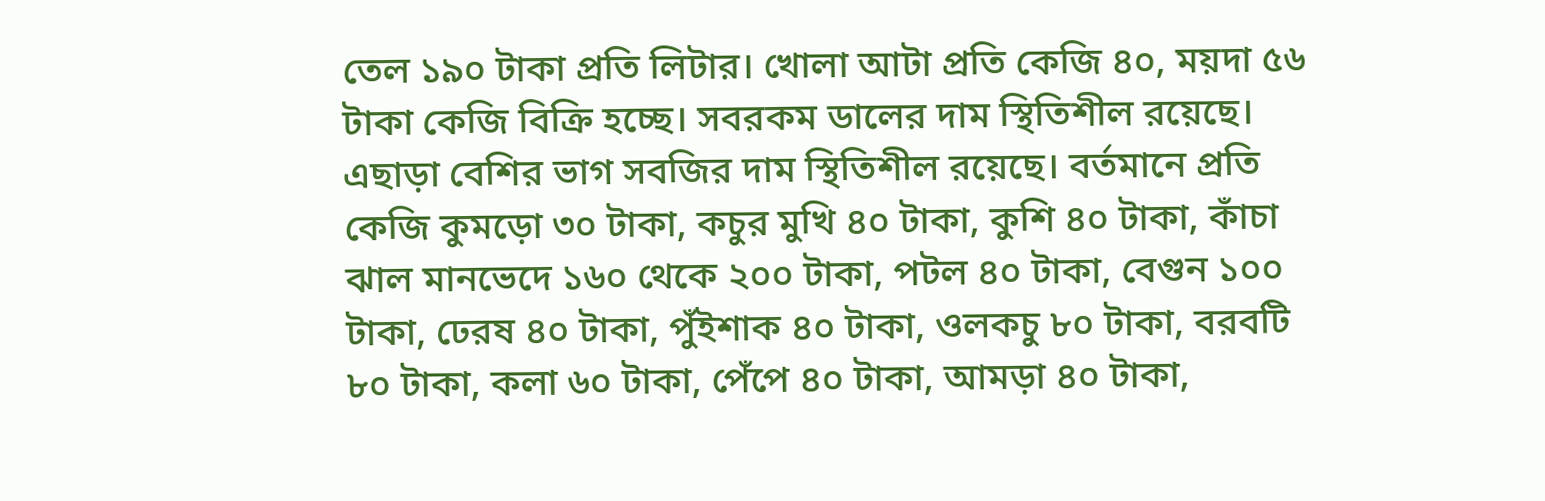তেল ১৯০ টাকা প্রতি লিটার। খোলা আটা প্রতি কেজি ৪০, ময়দা ৫৬ টাকা কেজি বিক্রি হচ্ছে। সবরকম ডালের দাম স্থিতিশীল রয়েছে।
এছাড়া বেশির ভাগ সবজির দাম স্থিতিশীল রয়েছে। বর্তমানে প্রতি কেজি কুমড়ো ৩০ টাকা, কচুর মুখি ৪০ টাকা, কুশি ৪০ টাকা, কাঁচা ঝাল মানভেদে ১৬০ থেকে ২০০ টাকা, পটল ৪০ টাকা, বেগুন ১০০ টাকা, ঢেরষ ৪০ টাকা, পুঁইশাক ৪০ টাকা, ওলকচু ৮০ টাকা, বরবটি ৮০ টাকা, কলা ৬০ টাকা, পেঁপে ৪০ টাকা, আমড়া ৪০ টাকা,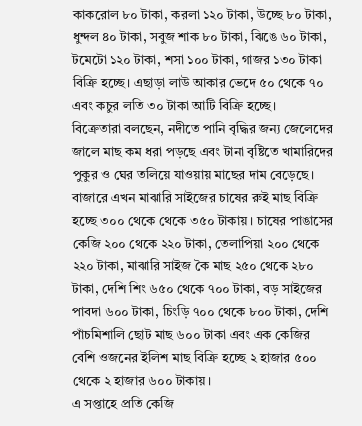কাকরোল ৮০ টাকা, করলা ১২০ টাকা, উচ্ছে ৮০ টাকা, ধুন্দল ৪০ টাকা, সবুজ শাক ৮০ টাকা, ঝিঙে ৬০ টাকা, টমেটো ১২০ টাকা, শসা ১০০ টাকা, গাজর ১৩০ টাকা বিক্রি হচ্ছে। এছাড়া লাউ আকার ভেদে ৫০ থেকে ৭০ এবং কচুর লতি ৩০ টাকা আটি বিক্রি হচ্ছে।
বিক্রেতারা বলছেন, নদীতে পানি বৃদ্ধির জন্য জেলেদের জালে মাছ কম ধরা পড়ছে এবং টানা বৃষ্টিতে খামারিদের পুকুর ও ঘের তলিয়ে যাওয়ায় মাছের দাম বেড়েছে। বাজারে এখন মাঝারি সাইজের চাষের রুই মাছ বিক্রি হচ্ছে ৩০০ থেকে থেকে ৩৫০ টাকায়। চাষের পাঙাসের কেজি ২০০ থেকে ২২০ টাকা, তেলাপিয়া ২০০ থেকে ২২০ টাকা, মাঝারি সাইজ কৈ মাছ ২৫০ থেকে ২৮০ টাকা, দেশি শিং ৬৫০ থেকে ৭০০ টাকা, বড় সাইজের পাবদা ৬০০ টাকা, চিংড়ি ৭০০ থেকে ৮০০ টাকা, দেশি পাঁচমিশালি ছোট মাছ ৬০০ টাকা এবং এক কেজির বেশি ওজনের ইলিশ মাছ বিক্রি হচ্ছে ২ হাজার ৫০০ থেকে ২ হাজার ৬০০ টাকায়।
এ সপ্তাহে প্রতি কেজি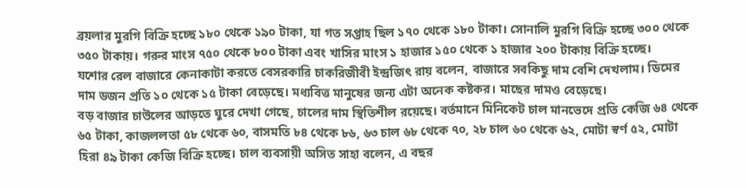ব্রয়লার মুরগি বিক্রি হচ্ছে ১৮০ থেকে ১৯০ টাকা, যা গত সপ্তাহ ছিল ১৭০ থেকে ১৮০ টাকা। সোনালি মুরগি বিক্রি হচ্ছে ৩০০ থেকে ৩৫০ টাকায়। গরুর মাংস ৭৫০ থেকে ৮০০ টাকা এবং খাসির মাংস ১ হাজার ১৫০ থেকে ১ হাজার ২০০ টাকায় বিক্রি হচ্ছে।
যশোর রেল বাজারে কেনাকাটা করতে বেসরকারি চাকরিজীবী ইন্দ্রজিৎ রায় বলেন, বাজারে সবকিছু দাম বেশি দেখলাম। ডিমের দাম ডজন প্রতি ১০ থেকে ১৫ টাকা বেড়েছে। মধ্যবিত্ত মানুষের জন্য এটা অনেক কষ্টকর। মাছের দামও বেড়েছে।
বড় বাজার চাউলের আড়তে ঘুরে দেখা গেছে, চালের দাম স্থিতিশীল রয়েছে। বর্তমানে মিনিকেট চাল মানভেদে প্রতি কেজি ৬৪ থেকে ৬৫ টাকা, কাজললতা ৫৮ থেকে ৬০, বাসমতি ৮৪ থেকে ৮৬, ৬৩ চাল ৬৮ থেকে ৭০, ২৮ চাল ৬০ থেকে ৬২, মোটা স্বর্ণ ৫২, মোটা হিরা ৪৯ টাকা কেজি বিক্রি হচ্ছে। চাল ব্যবসায়ী অসিত সাহা বলেন, এ বছর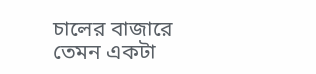চালের বাজারে তেমন একটা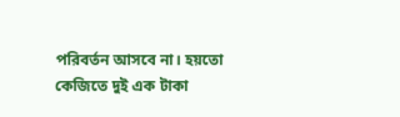পরিবর্তন আসবে না। হয়তো কেজিতে দুই এক টাকা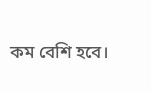কম বেশি হবে।